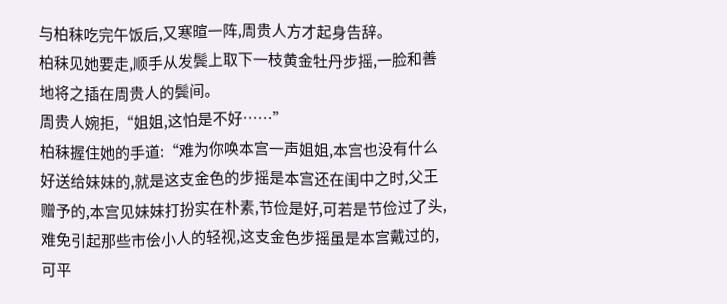与柏秣吃完午饭后,又寒暄一阵,周贵人方才起身告辞。
柏秣见她要走,顺手从发鬓上取下一枝黄金牡丹步摇,一脸和善地将之插在周贵人的鬓间。
周贵人婉拒,“姐姐,这怕是不好……”
柏秣握住她的手道:“难为你唤本宫一声姐姐,本宫也没有什么好送给妹妹的,就是这支金色的步摇是本宫还在闺中之时,父王赠予的,本宫见妹妹打扮实在朴素,节俭是好,可若是节俭过了头,难免引起那些市侩小人的轻视,这支金色步摇虽是本宫戴过的,可平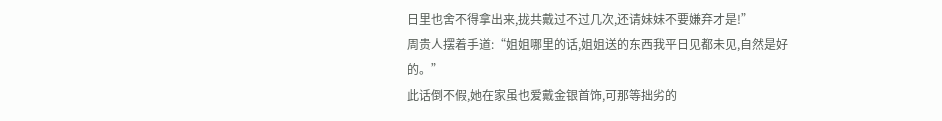日里也舍不得拿出来,拢共戴过不过几次,还请妹妹不要嫌弃才是!”
周贵人摆着手道:“姐姐哪里的话,姐姐送的东西我平日见都未见,自然是好的。”
此话倒不假,她在家虽也爱戴金银首饰,可那等拙劣的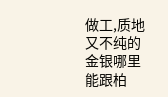做工,质地又不纯的金银哪里能跟柏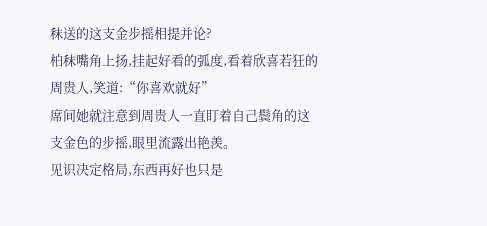秣送的这支金步摇相提并论?
柏秣嘴角上扬,挂起好看的弧度,看着欣喜若狂的周贵人,笑道:“你喜欢就好”
席间她就注意到周贵人一直盯着自己鬓角的这支金色的步摇,眼里流露出艳羡。
见识决定格局,东西再好也只是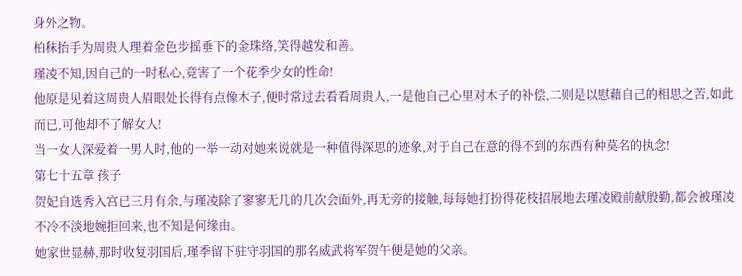身外之物。
柏秣抬手为周贵人理着金色步摇垂下的金珠络,笑得越发和善。
瑾凌不知,因自己的一时私心,竟害了一个花季少女的性命!
他原是见着这周贵人眉眼处长得有点像木子,便时常过去看看周贵人,一是他自己心里对木子的补偿,二则是以慰藉自己的相思之苦,如此而已,可他却不了解女人!
当一女人深爱着一男人时,他的一举一动对她来说就是一种值得深思的迹象,对于自己在意的得不到的东西有种莫名的执念!
第七十五章 孩子
贺妃自选秀入宫已三月有余,与瑾凌除了寥寥无几的几次会面外,再无旁的接触,每每她打扮得花枝招展地去瑾凌殿前献殷勤,都会被瑾凌不冷不淡地婉拒回来,也不知是何缘由。
她家世显赫,那时收复羽国后,瑾季留下驻守羽国的那名威武将军贺午便是她的父亲。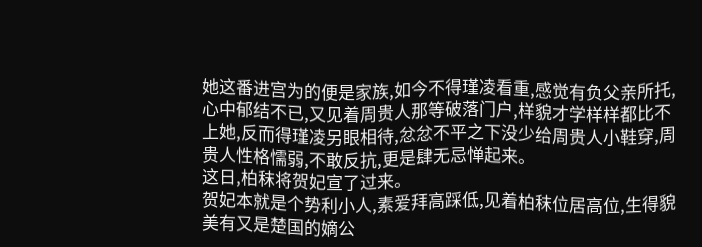她这番进宫为的便是家族,如今不得瑾凌看重,感觉有负父亲所托,心中郁结不已,又见着周贵人那等破落门户,样貌才学样样都比不上她,反而得瑾凌另眼相待,忿忿不平之下没少给周贵人小鞋穿,周贵人性格懦弱,不敢反抗,更是肆无忌惮起来。
这日,柏秣将贺妃宣了过来。
贺妃本就是个势利小人,素爱拜高踩低,见着柏秣位居高位,生得貌美有又是楚国的嫡公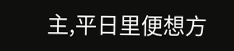主,平日里便想方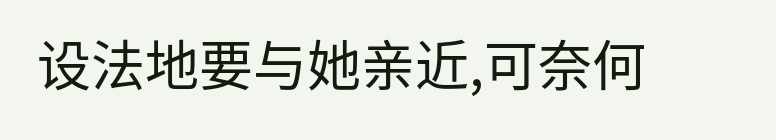设法地要与她亲近,可奈何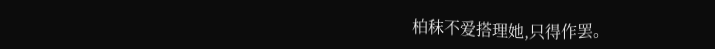柏秣不爱搭理她,只得作罢。